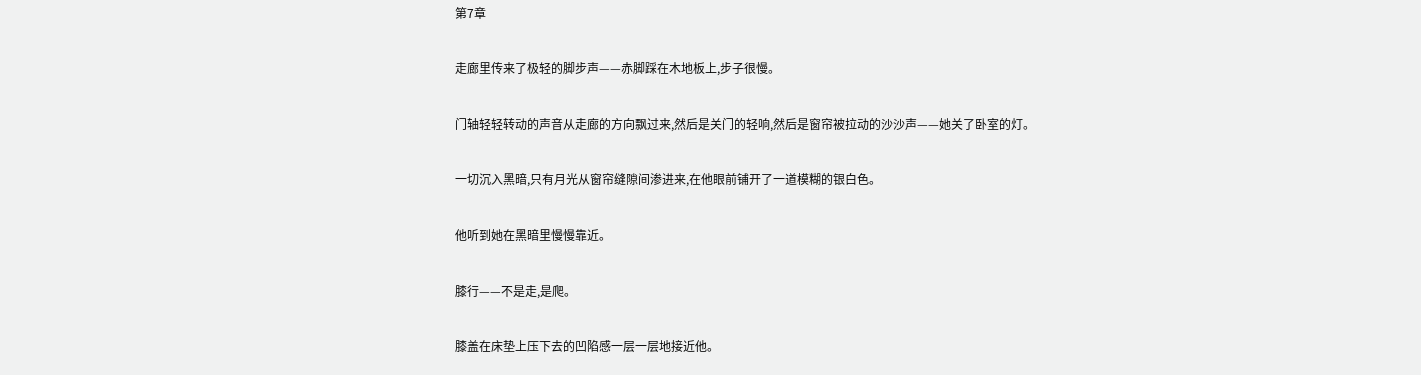第7章

走廊里传来了极轻的脚步声——赤脚踩在木地板上,步子很慢。

门轴轻轻转动的声音从走廊的方向飘过来,然后是关门的轻响,然后是窗帘被拉动的沙沙声——她关了卧室的灯。

一切沉入黑暗,只有月光从窗帘缝隙间渗进来,在他眼前铺开了一道模糊的银白色。

他听到她在黑暗里慢慢靠近。

膝行——不是走,是爬。

膝盖在床垫上压下去的凹陷感一层一层地接近他。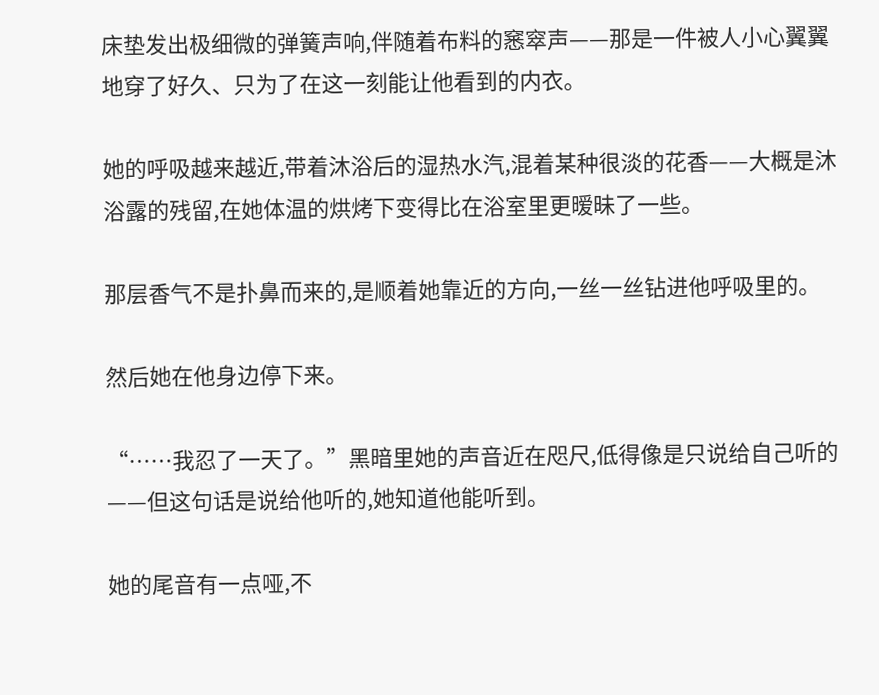床垫发出极细微的弹簧声响,伴随着布料的窸窣声——那是一件被人小心翼翼地穿了好久、只为了在这一刻能让他看到的内衣。

她的呼吸越来越近,带着沐浴后的湿热水汽,混着某种很淡的花香——大概是沐浴露的残留,在她体温的烘烤下变得比在浴室里更暧昧了一些。

那层香气不是扑鼻而来的,是顺着她靠近的方向,一丝一丝钻进他呼吸里的。

然后她在他身边停下来。

“……我忍了一天了。”黑暗里她的声音近在咫尺,低得像是只说给自己听的——但这句话是说给他听的,她知道他能听到。

她的尾音有一点哑,不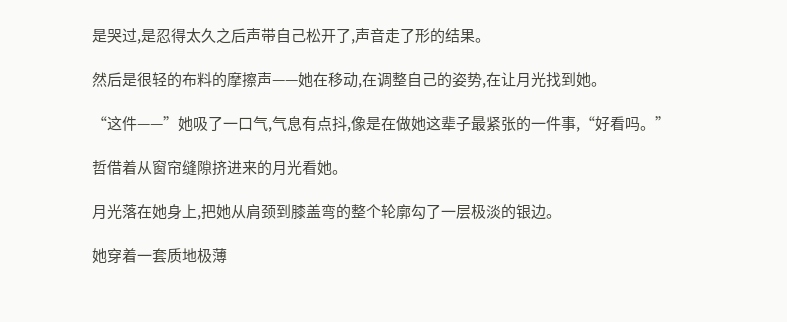是哭过,是忍得太久之后声带自己松开了,声音走了形的结果。

然后是很轻的布料的摩擦声——她在移动,在调整自己的姿势,在让月光找到她。

“这件——”她吸了一口气,气息有点抖,像是在做她这辈子最紧张的一件事,“好看吗。”

哲借着从窗帘缝隙挤进来的月光看她。

月光落在她身上,把她从肩颈到膝盖弯的整个轮廓勾了一层极淡的银边。

她穿着一套质地极薄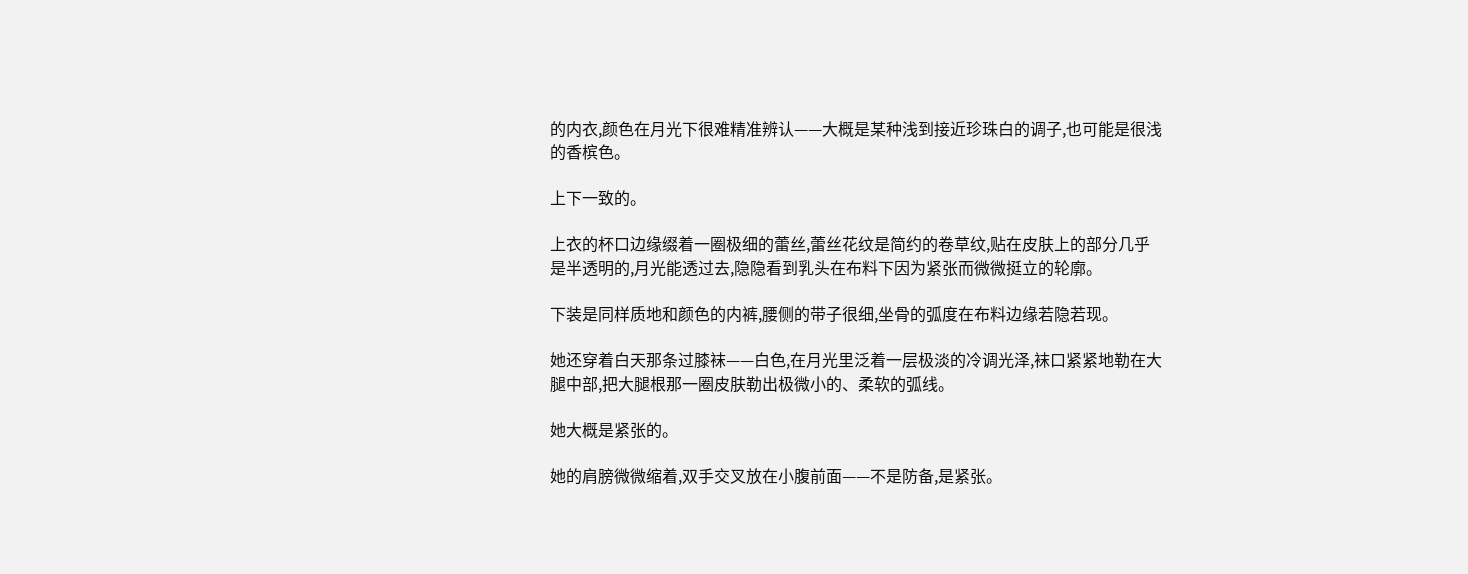的内衣,颜色在月光下很难精准辨认——大概是某种浅到接近珍珠白的调子,也可能是很浅的香槟色。

上下一致的。

上衣的杯口边缘缀着一圈极细的蕾丝,蕾丝花纹是简约的卷草纹,贴在皮肤上的部分几乎是半透明的,月光能透过去,隐隐看到乳头在布料下因为紧张而微微挺立的轮廓。

下装是同样质地和颜色的内裤,腰侧的带子很细,坐骨的弧度在布料边缘若隐若现。

她还穿着白天那条过膝袜——白色,在月光里泛着一层极淡的冷调光泽,袜口紧紧地勒在大腿中部,把大腿根那一圈皮肤勒出极微小的、柔软的弧线。

她大概是紧张的。

她的肩膀微微缩着,双手交叉放在小腹前面——不是防备,是紧张。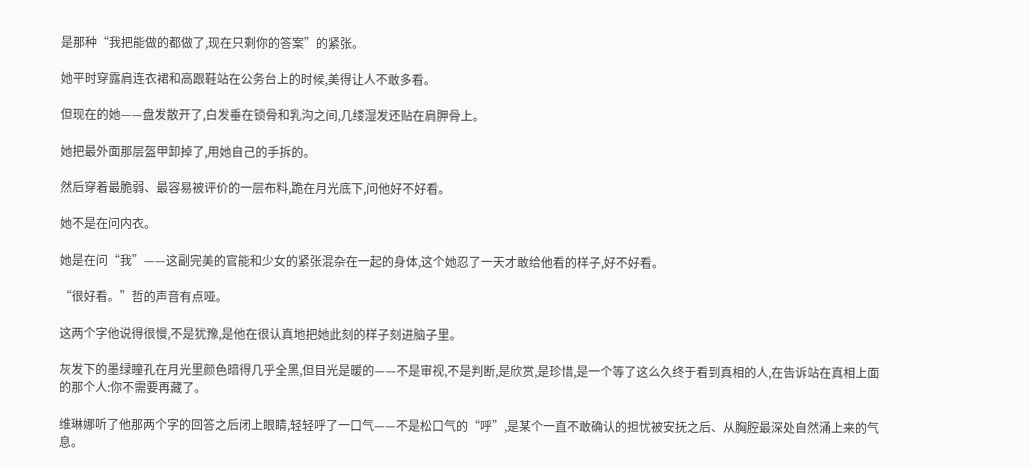是那种“我把能做的都做了,现在只剩你的答案”的紧张。

她平时穿露肩连衣裙和高跟鞋站在公务台上的时候,美得让人不敢多看。

但现在的她——盘发散开了,白发垂在锁骨和乳沟之间,几缕湿发还贴在肩胛骨上。

她把最外面那层盔甲卸掉了,用她自己的手拆的。

然后穿着最脆弱、最容易被评价的一层布料,跪在月光底下,问他好不好看。

她不是在问内衣。

她是在问“我”——这副完美的官能和少女的紧张混杂在一起的身体,这个她忍了一天才敢给他看的样子,好不好看。

“很好看。”哲的声音有点哑。

这两个字他说得很慢,不是犹豫,是他在很认真地把她此刻的样子刻进脑子里。

灰发下的墨绿瞳孔在月光里颜色暗得几乎全黑,但目光是暖的——不是审视,不是判断,是欣赏,是珍惜,是一个等了这么久终于看到真相的人,在告诉站在真相上面的那个人:你不需要再藏了。

维琳娜听了他那两个字的回答之后闭上眼睛,轻轻呼了一口气——不是松口气的“呼”,是某个一直不敢确认的担忧被安抚之后、从胸腔最深处自然涌上来的气息。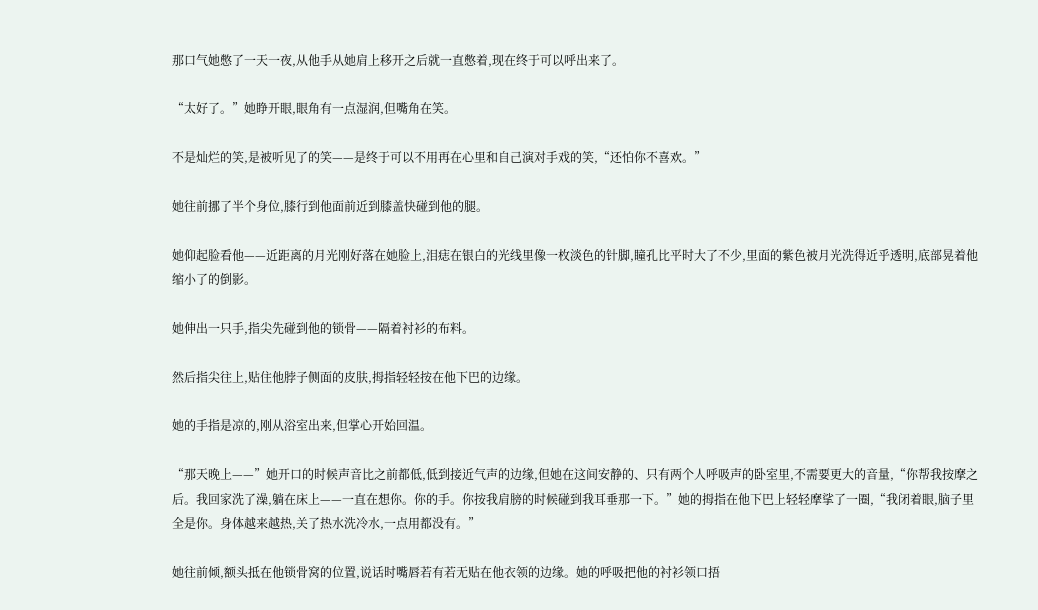那口气她憋了一天一夜,从他手从她肩上移开之后就一直憋着,现在终于可以呼出来了。

“太好了。”她睁开眼,眼角有一点湿润,但嘴角在笑。

不是灿烂的笑,是被听见了的笑——是终于可以不用再在心里和自己演对手戏的笑,“还怕你不喜欢。”

她往前挪了半个身位,膝行到他面前近到膝盖快碰到他的腿。

她仰起脸看他——近距离的月光刚好落在她脸上,泪痣在银白的光线里像一枚淡色的针脚,瞳孔比平时大了不少,里面的紫色被月光洗得近乎透明,底部晃着他缩小了的倒影。

她伸出一只手,指尖先碰到他的锁骨——隔着衬衫的布料。

然后指尖往上,贴住他脖子侧面的皮肤,拇指轻轻按在他下巴的边缘。

她的手指是凉的,刚从浴室出来,但掌心开始回温。

“那天晚上——”她开口的时候声音比之前都低,低到接近气声的边缘,但她在这间安静的、只有两个人呼吸声的卧室里,不需要更大的音量,“你帮我按摩之后。我回家洗了澡,躺在床上——一直在想你。你的手。你按我肩膀的时候碰到我耳垂那一下。”她的拇指在他下巴上轻轻摩挲了一圈,“我闭着眼,脑子里全是你。身体越来越热,关了热水洗冷水,一点用都没有。”

她往前倾,额头抵在他锁骨窝的位置,说话时嘴唇若有若无贴在他衣领的边缘。她的呼吸把他的衬衫领口捂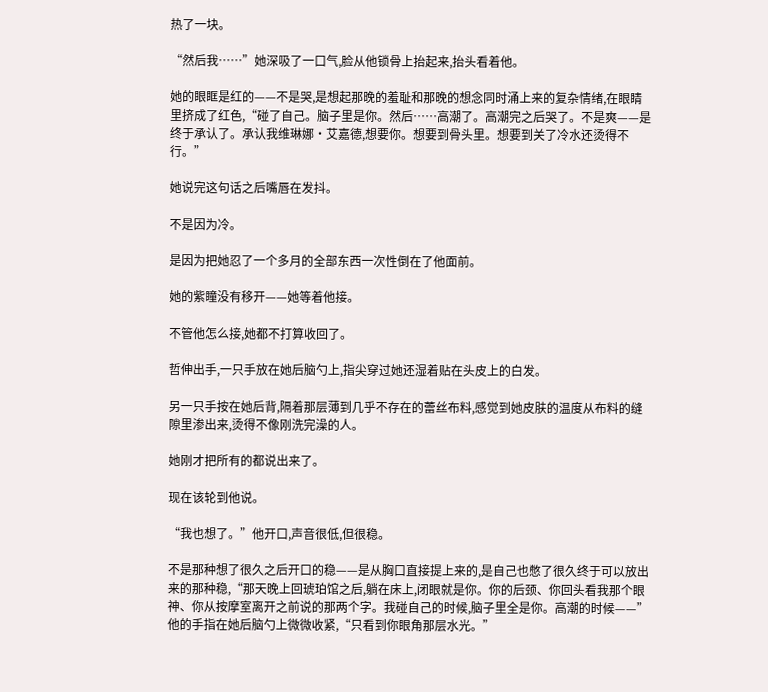热了一块。

“然后我……”她深吸了一口气,脸从他锁骨上抬起来,抬头看着他。

她的眼眶是红的——不是哭,是想起那晚的羞耻和那晚的想念同时涌上来的复杂情绪,在眼睛里挤成了红色,“碰了自己。脑子里是你。然后……高潮了。高潮完之后哭了。不是爽——是终于承认了。承认我维琳娜·艾嘉德,想要你。想要到骨头里。想要到关了冷水还烫得不行。”

她说完这句话之后嘴唇在发抖。

不是因为冷。

是因为把她忍了一个多月的全部东西一次性倒在了他面前。

她的紫瞳没有移开——她等着他接。

不管他怎么接,她都不打算收回了。

哲伸出手,一只手放在她后脑勺上,指尖穿过她还湿着贴在头皮上的白发。

另一只手按在她后背,隔着那层薄到几乎不存在的蕾丝布料,感觉到她皮肤的温度从布料的缝隙里渗出来,烫得不像刚洗完澡的人。

她刚才把所有的都说出来了。

现在该轮到他说。

“我也想了。”他开口,声音很低,但很稳。

不是那种想了很久之后开口的稳——是从胸口直接提上来的,是自己也憋了很久终于可以放出来的那种稳,“那天晚上回琥珀馆之后,躺在床上,闭眼就是你。你的后颈、你回头看我那个眼神、你从按摩室离开之前说的那两个字。我碰自己的时候,脑子里全是你。高潮的时候——”他的手指在她后脑勺上微微收紧,“只看到你眼角那层水光。”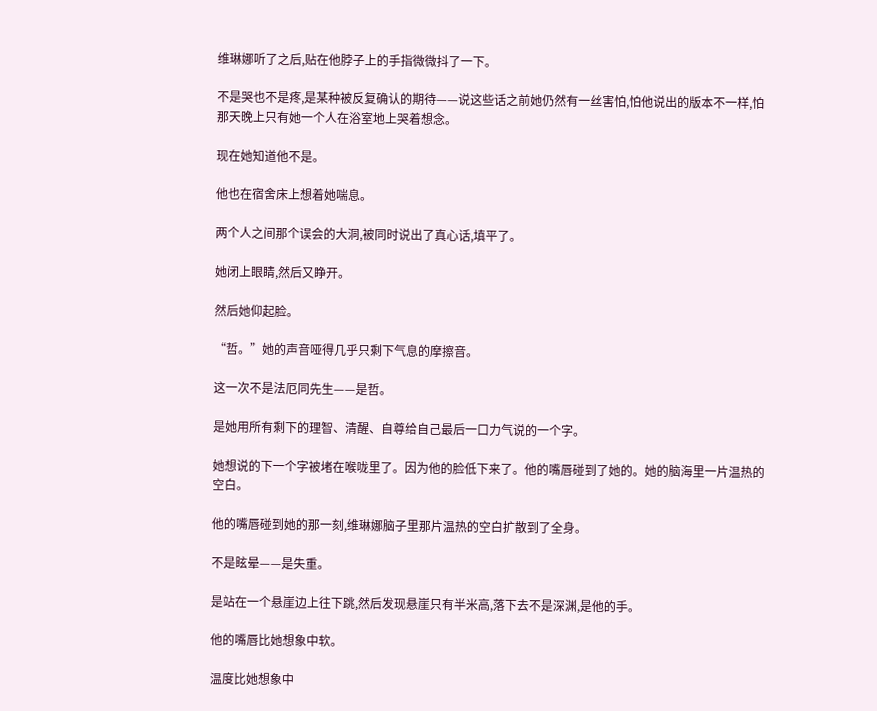维琳娜听了之后,贴在他脖子上的手指微微抖了一下。

不是哭也不是疼,是某种被反复确认的期待——说这些话之前她仍然有一丝害怕,怕他说出的版本不一样,怕那天晚上只有她一个人在浴室地上哭着想念。

现在她知道他不是。

他也在宿舍床上想着她喘息。

两个人之间那个误会的大洞,被同时说出了真心话,填平了。

她闭上眼睛,然后又睁开。

然后她仰起脸。

“哲。”她的声音哑得几乎只剩下气息的摩擦音。

这一次不是法厄同先生——是哲。

是她用所有剩下的理智、清醒、自尊给自己最后一口力气说的一个字。

她想说的下一个字被堵在喉咙里了。因为他的脸低下来了。他的嘴唇碰到了她的。她的脑海里一片温热的空白。

他的嘴唇碰到她的那一刻,维琳娜脑子里那片温热的空白扩散到了全身。

不是眩晕——是失重。

是站在一个悬崖边上往下跳,然后发现悬崖只有半米高,落下去不是深渊,是他的手。

他的嘴唇比她想象中软。

温度比她想象中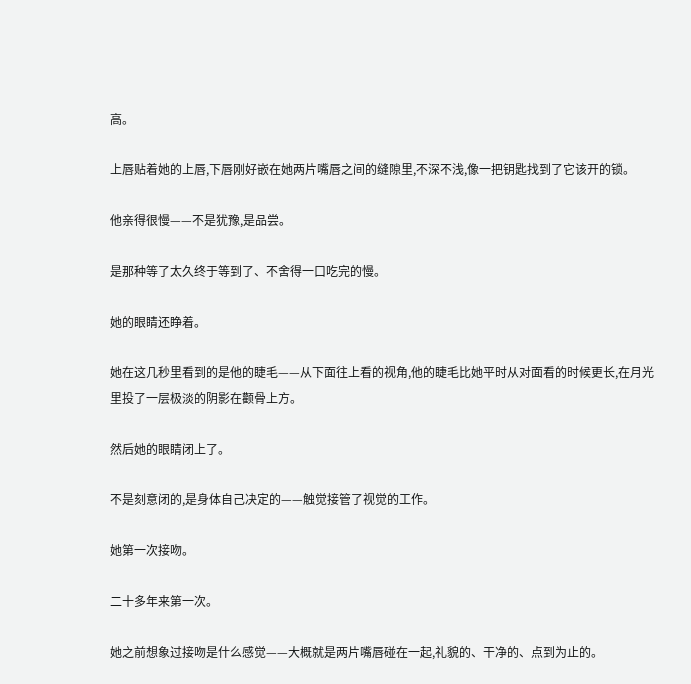高。

上唇贴着她的上唇,下唇刚好嵌在她两片嘴唇之间的缝隙里,不深不浅,像一把钥匙找到了它该开的锁。

他亲得很慢——不是犹豫,是品尝。

是那种等了太久终于等到了、不舍得一口吃完的慢。

她的眼睛还睁着。

她在这几秒里看到的是他的睫毛——从下面往上看的视角,他的睫毛比她平时从对面看的时候更长,在月光里投了一层极淡的阴影在颧骨上方。

然后她的眼睛闭上了。

不是刻意闭的,是身体自己决定的——触觉接管了视觉的工作。

她第一次接吻。

二十多年来第一次。

她之前想象过接吻是什么感觉——大概就是两片嘴唇碰在一起,礼貌的、干净的、点到为止的。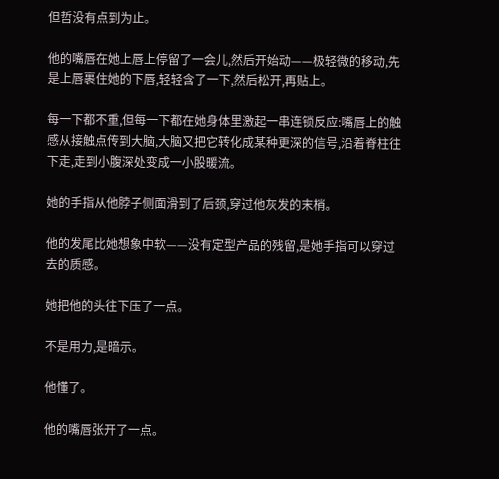但哲没有点到为止。

他的嘴唇在她上唇上停留了一会儿,然后开始动——极轻微的移动,先是上唇裹住她的下唇,轻轻含了一下,然后松开,再贴上。

每一下都不重,但每一下都在她身体里激起一串连锁反应:嘴唇上的触感从接触点传到大脑,大脑又把它转化成某种更深的信号,沿着脊柱往下走,走到小腹深处变成一小股暖流。

她的手指从他脖子侧面滑到了后颈,穿过他灰发的末梢。

他的发尾比她想象中软——没有定型产品的残留,是她手指可以穿过去的质感。

她把他的头往下压了一点。

不是用力,是暗示。

他懂了。

他的嘴唇张开了一点。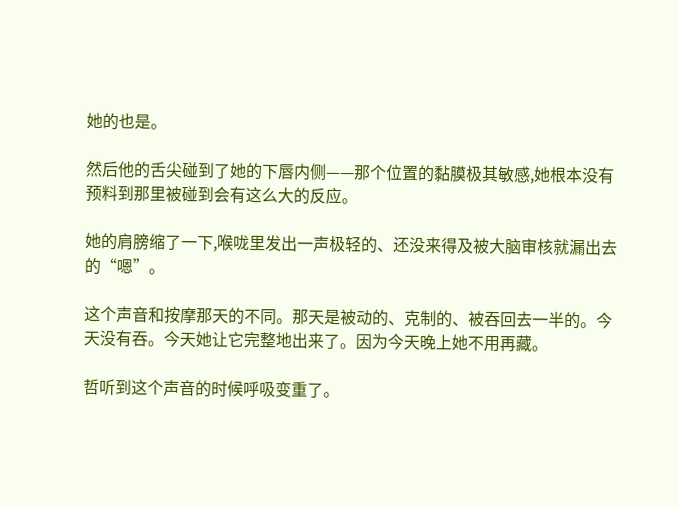她的也是。

然后他的舌尖碰到了她的下唇内侧——那个位置的黏膜极其敏感,她根本没有预料到那里被碰到会有这么大的反应。

她的肩膀缩了一下,喉咙里发出一声极轻的、还没来得及被大脑审核就漏出去的“嗯”。

这个声音和按摩那天的不同。那天是被动的、克制的、被吞回去一半的。今天没有吞。今天她让它完整地出来了。因为今天晚上她不用再藏。

哲听到这个声音的时候呼吸变重了。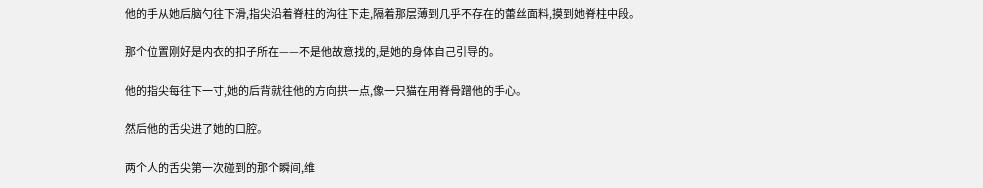他的手从她后脑勺往下滑,指尖沿着脊柱的沟往下走,隔着那层薄到几乎不存在的蕾丝面料,摸到她脊柱中段。

那个位置刚好是内衣的扣子所在——不是他故意找的,是她的身体自己引导的。

他的指尖每往下一寸,她的后背就往他的方向拱一点,像一只猫在用脊骨蹭他的手心。

然后他的舌尖进了她的口腔。

两个人的舌尖第一次碰到的那个瞬间,维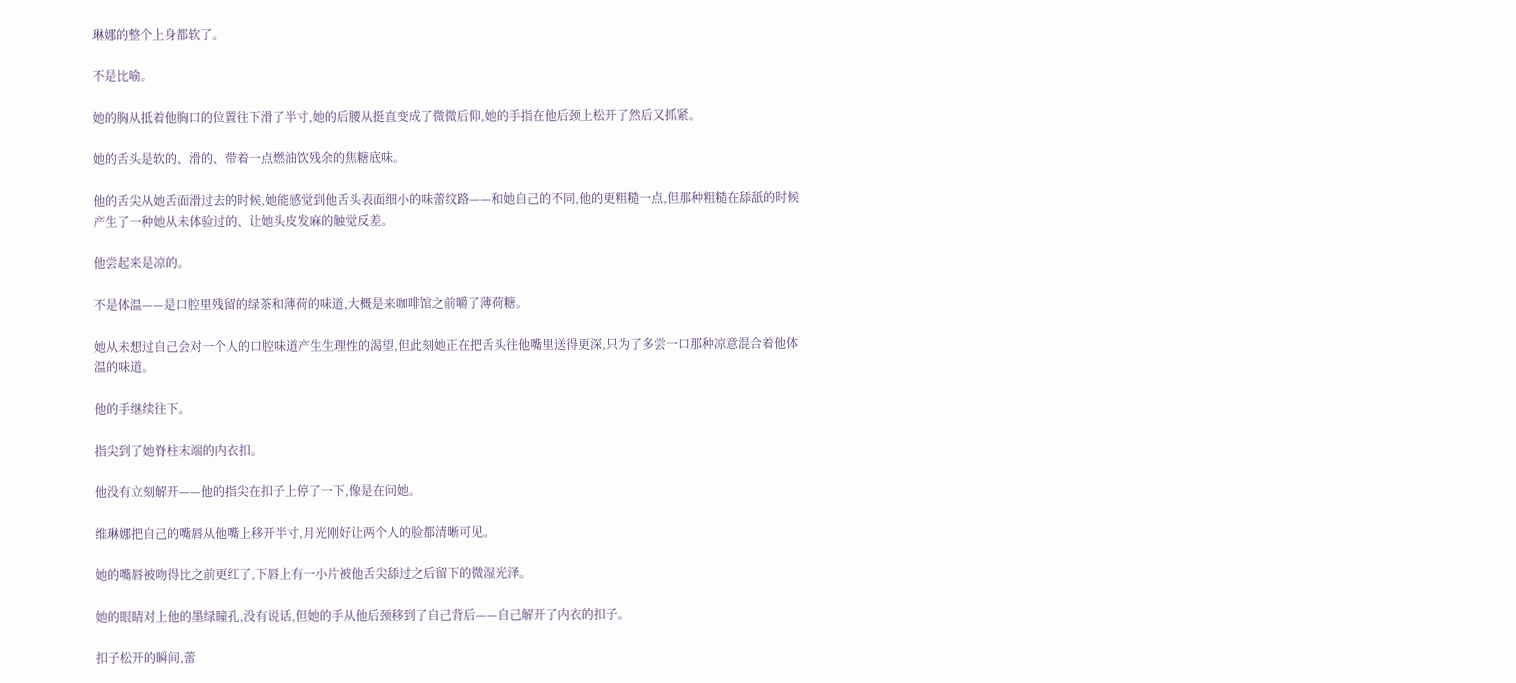琳娜的整个上身都软了。

不是比喻。

她的胸从抵着他胸口的位置往下滑了半寸,她的后腰从挺直变成了微微后仰,她的手指在他后颈上松开了然后又抓紧。

她的舌头是软的、滑的、带着一点燃油饮残余的焦糖底味。

他的舌尖从她舌面滑过去的时候,她能感觉到他舌头表面细小的味蕾纹路——和她自己的不同,他的更粗糙一点,但那种粗糙在舔舐的时候产生了一种她从未体验过的、让她头皮发麻的触觉反差。

他尝起来是凉的。

不是体温——是口腔里残留的绿茶和薄荷的味道,大概是来咖啡馆之前嚼了薄荷糖。

她从未想过自己会对一个人的口腔味道产生生理性的渴望,但此刻她正在把舌头往他嘴里送得更深,只为了多尝一口那种凉意混合着他体温的味道。

他的手继续往下。

指尖到了她脊柱末端的内衣扣。

他没有立刻解开——他的指尖在扣子上停了一下,像是在问她。

维琳娜把自己的嘴唇从他嘴上移开半寸,月光刚好让两个人的脸都清晰可见。

她的嘴唇被吻得比之前更红了,下唇上有一小片被他舌尖舔过之后留下的微湿光泽。

她的眼睛对上他的墨绿瞳孔,没有说话,但她的手从他后颈移到了自己背后——自己解开了内衣的扣子。

扣子松开的瞬间,蕾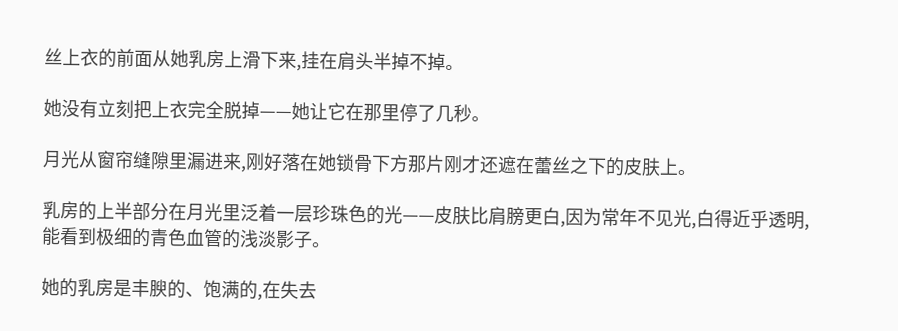丝上衣的前面从她乳房上滑下来,挂在肩头半掉不掉。

她没有立刻把上衣完全脱掉——她让它在那里停了几秒。

月光从窗帘缝隙里漏进来,刚好落在她锁骨下方那片刚才还遮在蕾丝之下的皮肤上。

乳房的上半部分在月光里泛着一层珍珠色的光——皮肤比肩膀更白,因为常年不见光,白得近乎透明,能看到极细的青色血管的浅淡影子。

她的乳房是丰腴的、饱满的,在失去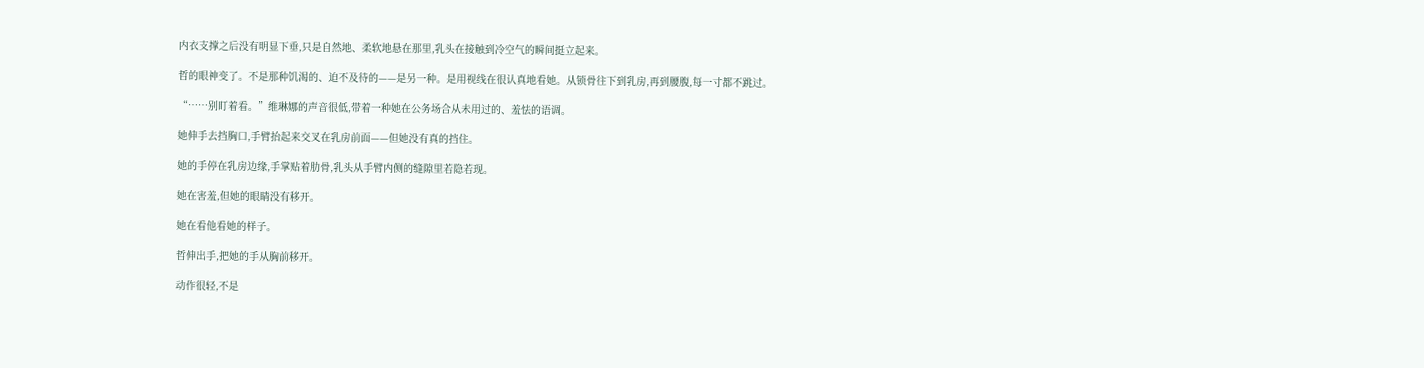内衣支撑之后没有明显下垂,只是自然地、柔软地悬在那里,乳头在接触到冷空气的瞬间挺立起来。

哲的眼神变了。不是那种饥渴的、迫不及待的——是另一种。是用视线在很认真地看她。从锁骨往下到乳房,再到腰腹,每一寸都不跳过。

“……别盯着看。”维琳娜的声音很低,带着一种她在公务场合从未用过的、羞怯的语调。

她伸手去挡胸口,手臂抬起来交叉在乳房前面——但她没有真的挡住。

她的手停在乳房边缘,手掌贴着肋骨,乳头从手臂内侧的缝隙里若隐若现。

她在害羞,但她的眼睛没有移开。

她在看他看她的样子。

哲伸出手,把她的手从胸前移开。

动作很轻,不是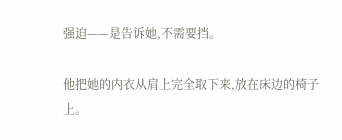强迫——是告诉她,不需要挡。

他把她的内衣从肩上完全取下来,放在床边的椅子上。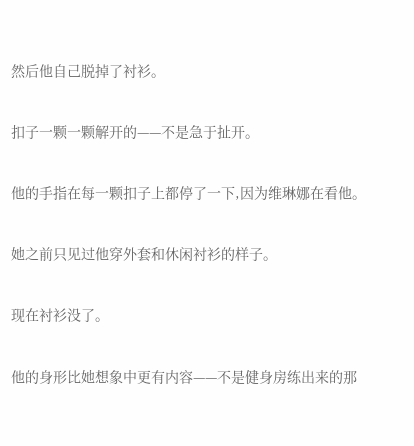然后他自己脱掉了衬衫。

扣子一颗一颗解开的——不是急于扯开。

他的手指在每一颗扣子上都停了一下,因为维琳娜在看他。

她之前只见过他穿外套和休闲衬衫的样子。

现在衬衫没了。

他的身形比她想象中更有内容——不是健身房练出来的那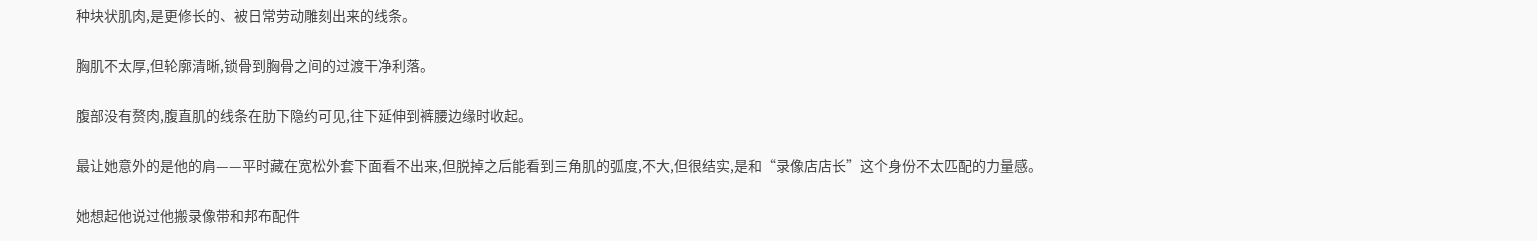种块状肌肉,是更修长的、被日常劳动雕刻出来的线条。

胸肌不太厚,但轮廓清晰,锁骨到胸骨之间的过渡干净利落。

腹部没有赘肉,腹直肌的线条在肋下隐约可见,往下延伸到裤腰边缘时收起。

最让她意外的是他的肩——平时藏在宽松外套下面看不出来,但脱掉之后能看到三角肌的弧度,不大,但很结实,是和“录像店店长”这个身份不太匹配的力量感。

她想起他说过他搬录像带和邦布配件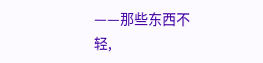——那些东西不轻,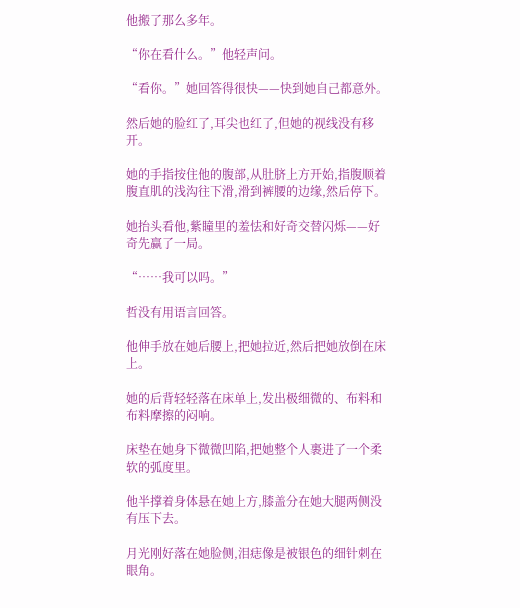他搬了那么多年。

“你在看什么。”他轻声问。

“看你。”她回答得很快——快到她自己都意外。

然后她的脸红了,耳尖也红了,但她的视线没有移开。

她的手指按住他的腹部,从肚脐上方开始,指腹顺着腹直肌的浅沟往下滑,滑到裤腰的边缘,然后停下。

她抬头看他,紫瞳里的羞怯和好奇交替闪烁——好奇先赢了一局。

“……我可以吗。”

哲没有用语言回答。

他伸手放在她后腰上,把她拉近,然后把她放倒在床上。

她的后背轻轻落在床单上,发出极细微的、布料和布料摩擦的闷响。

床垫在她身下微微凹陷,把她整个人裹进了一个柔软的弧度里。

他半撑着身体悬在她上方,膝盖分在她大腿两侧没有压下去。

月光刚好落在她脸侧,泪痣像是被银色的细针刺在眼角。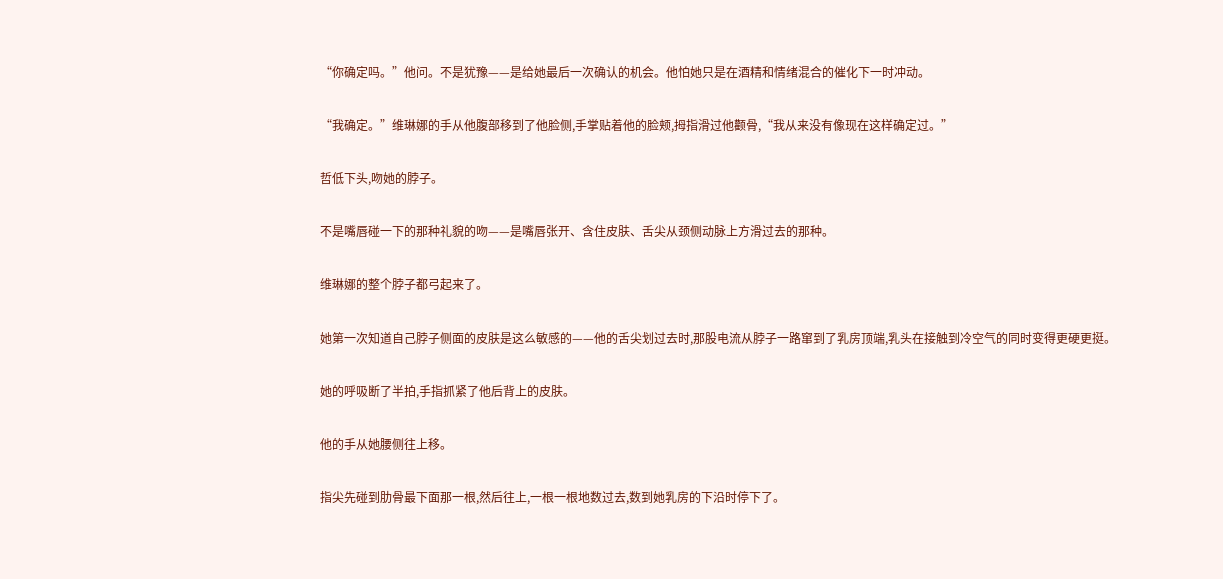“你确定吗。”他问。不是犹豫——是给她最后一次确认的机会。他怕她只是在酒精和情绪混合的催化下一时冲动。

“我确定。”维琳娜的手从他腹部移到了他脸侧,手掌贴着他的脸颊,拇指滑过他颧骨,“我从来没有像现在这样确定过。”

哲低下头,吻她的脖子。

不是嘴唇碰一下的那种礼貌的吻——是嘴唇张开、含住皮肤、舌尖从颈侧动脉上方滑过去的那种。

维琳娜的整个脖子都弓起来了。

她第一次知道自己脖子侧面的皮肤是这么敏感的——他的舌尖划过去时,那股电流从脖子一路窜到了乳房顶端,乳头在接触到冷空气的同时变得更硬更挺。

她的呼吸断了半拍,手指抓紧了他后背上的皮肤。

他的手从她腰侧往上移。

指尖先碰到肋骨最下面那一根,然后往上,一根一根地数过去,数到她乳房的下沿时停下了。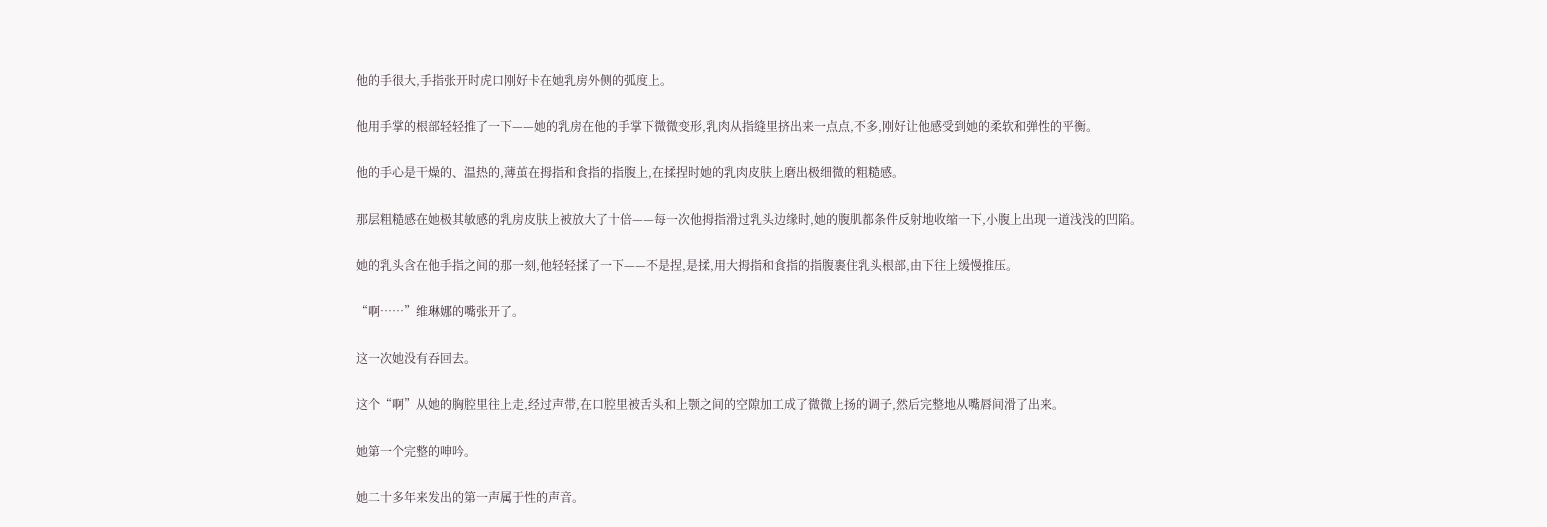他的手很大,手指张开时虎口刚好卡在她乳房外侧的弧度上。

他用手掌的根部轻轻推了一下——她的乳房在他的手掌下微微变形,乳肉从指缝里挤出来一点点,不多,刚好让他感受到她的柔软和弹性的平衡。

他的手心是干燥的、温热的,薄茧在拇指和食指的指腹上,在揉捏时她的乳肉皮肤上磨出极细微的粗糙感。

那层粗糙感在她极其敏感的乳房皮肤上被放大了十倍——每一次他拇指滑过乳头边缘时,她的腹肌都条件反射地收缩一下,小腹上出现一道浅浅的凹陷。

她的乳头含在他手指之间的那一刻,他轻轻揉了一下——不是捏,是揉,用大拇指和食指的指腹裹住乳头根部,由下往上缓慢推压。

“啊……”维琳娜的嘴张开了。

这一次她没有吞回去。

这个“啊”从她的胸腔里往上走,经过声带,在口腔里被舌头和上颚之间的空隙加工成了微微上扬的调子,然后完整地从嘴唇间滑了出来。

她第一个完整的呻吟。

她二十多年来发出的第一声属于性的声音。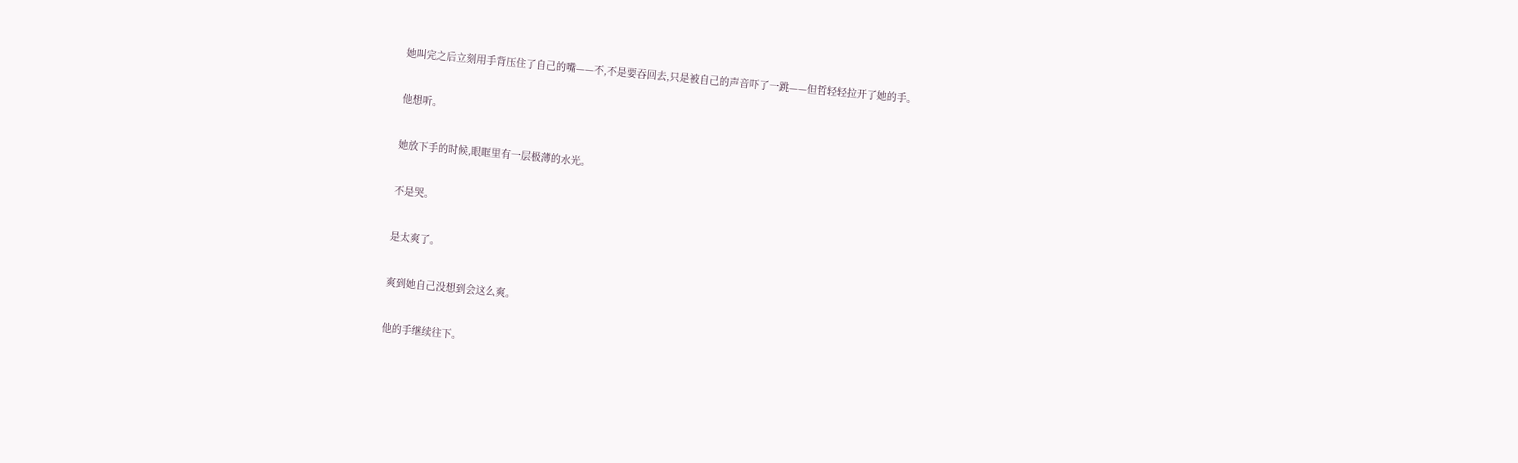她叫完之后立刻用手背压住了自己的嘴——不,不是要吞回去,只是被自己的声音吓了一跳——但哲轻轻拉开了她的手。

他想听。

她放下手的时候,眼眶里有一层极薄的水光。

不是哭。

是太爽了。

爽到她自己没想到会这么爽。

他的手继续往下。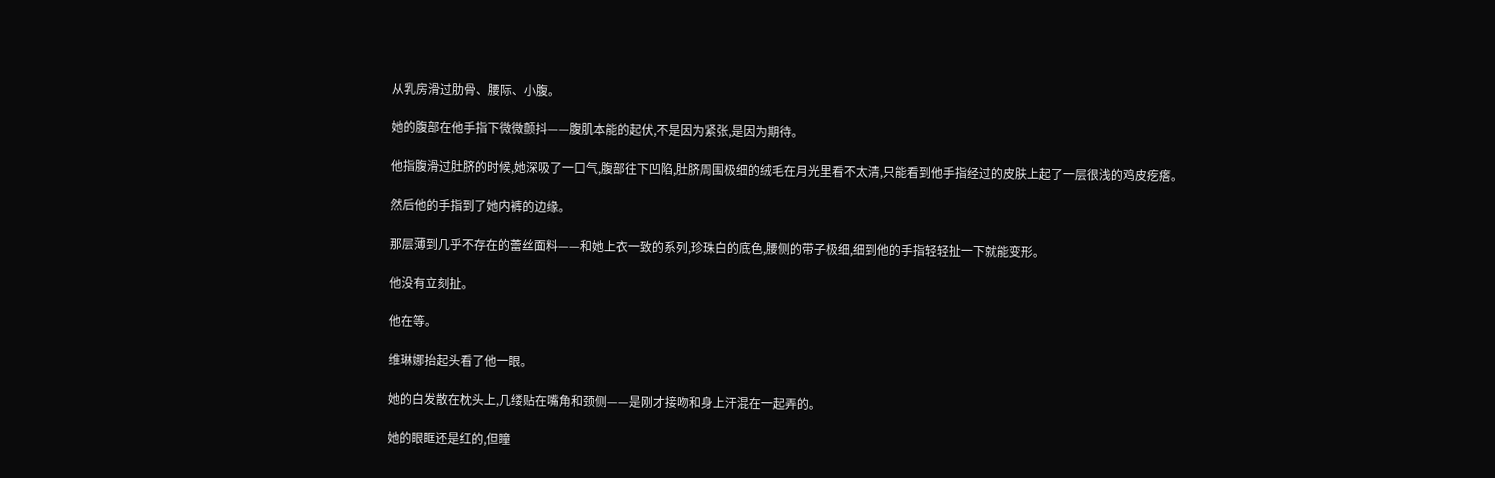从乳房滑过肋骨、腰际、小腹。

她的腹部在他手指下微微颤抖——腹肌本能的起伏,不是因为紧张,是因为期待。

他指腹滑过肚脐的时候,她深吸了一口气,腹部往下凹陷,肚脐周围极细的绒毛在月光里看不太清,只能看到他手指经过的皮肤上起了一层很浅的鸡皮疙瘩。

然后他的手指到了她内裤的边缘。

那层薄到几乎不存在的蕾丝面料——和她上衣一致的系列,珍珠白的底色,腰侧的带子极细,细到他的手指轻轻扯一下就能变形。

他没有立刻扯。

他在等。

维琳娜抬起头看了他一眼。

她的白发散在枕头上,几缕贴在嘴角和颈侧——是刚才接吻和身上汗混在一起弄的。

她的眼眶还是红的,但瞳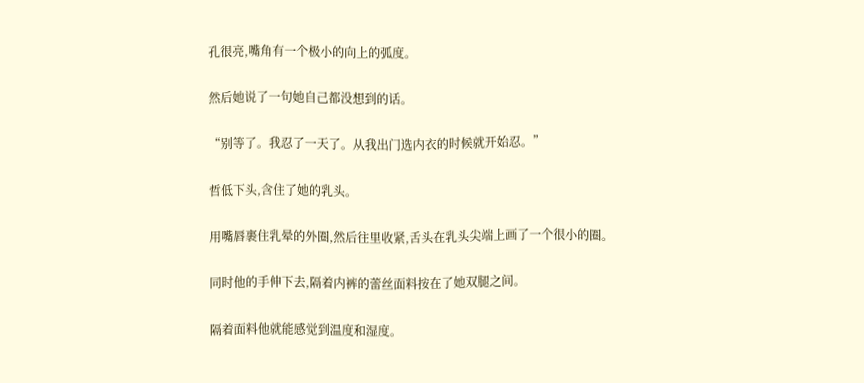孔很亮,嘴角有一个极小的向上的弧度。

然后她说了一句她自己都没想到的话。

“别等了。我忍了一天了。从我出门选内衣的时候就开始忍。”

哲低下头,含住了她的乳头。

用嘴唇裹住乳晕的外圈,然后往里收紧,舌头在乳头尖端上画了一个很小的圈。

同时他的手伸下去,隔着内裤的蕾丝面料按在了她双腿之间。

隔着面料他就能感觉到温度和湿度。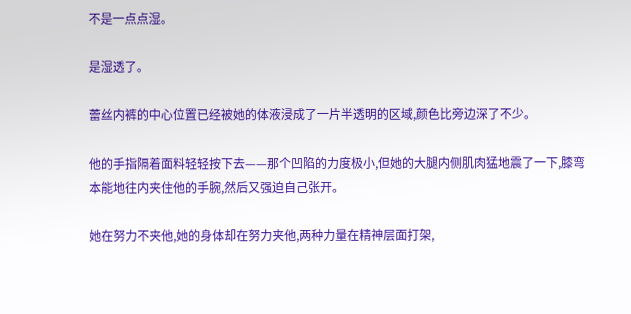不是一点点湿。

是湿透了。

蕾丝内裤的中心位置已经被她的体液浸成了一片半透明的区域,颜色比旁边深了不少。

他的手指隔着面料轻轻按下去——那个凹陷的力度极小,但她的大腿内侧肌肉猛地震了一下,膝弯本能地往内夹住他的手腕,然后又强迫自己张开。

她在努力不夹他,她的身体却在努力夹他,两种力量在精神层面打架,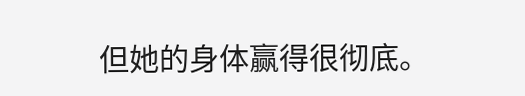但她的身体赢得很彻底。